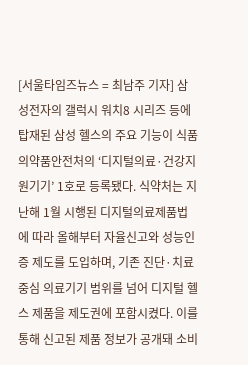[서울타임즈뉴스 = 최남주 기자] 삼성전자의 갤럭시 워치8 시리즈 등에 탑재된 삼성 헬스의 주요 기능이 식품의약품안전처의 ‘디지털의료·건강지원기기’ 1호로 등록됐다. 식약처는 지난해 1월 시행된 디지털의료제품법에 따라 올해부터 자율신고와 성능인증 제도를 도입하며, 기존 진단·치료 중심 의료기기 범위를 넘어 디지털 헬스 제품을 제도권에 포함시켰다. 이를 통해 신고된 제품 정보가 공개돼 소비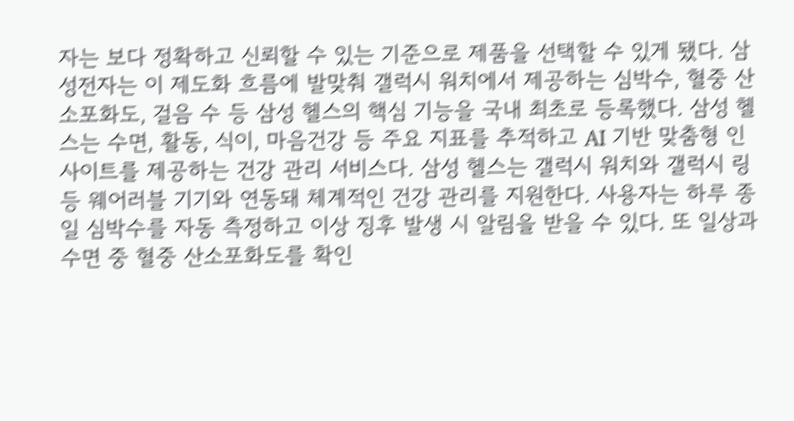자는 보다 정확하고 신뢰할 수 있는 기준으로 제품을 선택할 수 있게 됐다. 삼성전자는 이 제도화 흐름에 발맞춰 갤럭시 워치에서 제공하는 심박수, 혈중 산소포화도, 걸음 수 등 삼성 헬스의 핵심 기능을 국내 최초로 등록했다. 삼성 헬스는 수면, 활동, 식이, 마음건강 등 주요 지표를 추적하고 AI 기반 맞춤형 인사이트를 제공하는 건강 관리 서비스다. 삼성 헬스는 갤럭시 워치와 갤럭시 링 등 웨어러블 기기와 연동돼 체계적인 건강 관리를 지원한다. 사용자는 하루 종일 심박수를 자동 측정하고 이상 징후 발생 시 알림을 받을 수 있다. 또 일상과 수면 중 혈중 산소포화도를 확인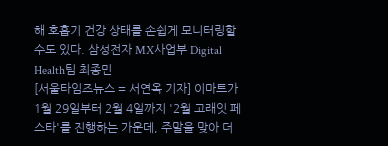해 호흡기 건강 상태를 손쉽게 모니터링할 수도 있다. 삼성전자 MX사업부 Digital Health팀 최종민
[서울타임즈뉴스 = 서연옥 기자] 이마트가 1월 29일부터 2월 4일까지 '2월 고래잇 페스타'를 진행하는 가운데, 주말을 맞아 더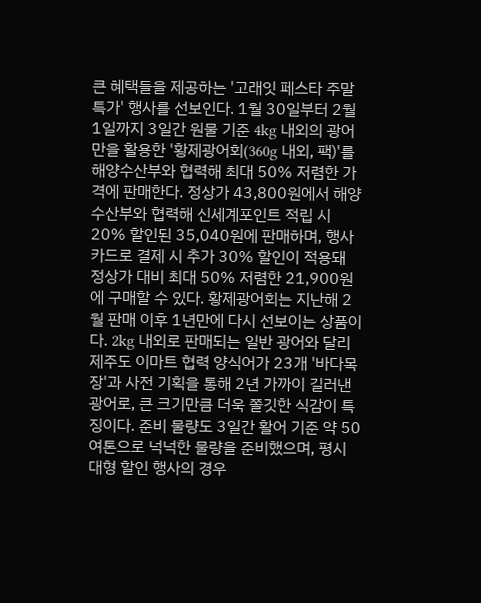큰 혜택들을 제공하는 '고래잇 페스타 주말 특가' 행사를 선보인다. 1월 30일부터 2월 1일까지 3일간 원물 기준 4kg 내외의 광어만을 활용한 '황제광어회(360g 내외, 팩)'를 해양수산부와 협력해 최대 50% 저렴한 가격에 판매한다. 정상가 43,800원에서 해양수산부와 협력해 신세계포인트 적립 시 20% 할인된 35,040원에 판매하며, 행사카드로 결제 시 추가 30% 할인이 적용돼 정상가 대비 최대 50% 저렴한 21,900원에 구매할 수 있다. 황제광어회는 지난해 2월 판매 이후 1년만에 다시 선보이는 상품이다. 2kg 내외로 판매되는 일반 광어와 달리 제주도 이마트 협력 양식어가 23개 '바다목장'과 사전 기획을 통해 2년 가까이 길러낸 광어로, 큰 크기만큼 더욱 쫄깃한 식감이 특징이다. 준비 물량도 3일간 활어 기준 약 50여톤으로 넉넉한 물량을 준비했으며, 평시 대형 할인 행사의 경우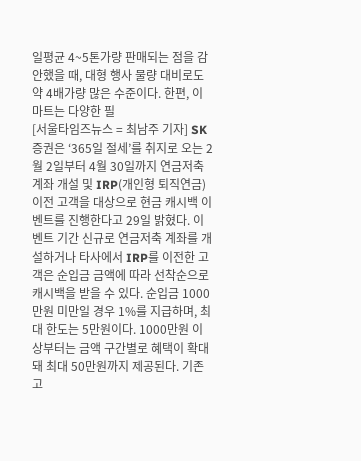일평균 4~5톤가량 판매되는 점을 감안했을 때, 대형 행사 물량 대비로도 약 4배가량 많은 수준이다. 한편, 이마트는 다양한 필
[서울타임즈뉴스 = 최남주 기자] SK증권은 ‘365일 절세’를 취지로 오는 2월 2일부터 4월 30일까지 연금저축 계좌 개설 및 IRP(개인형 퇴직연금) 이전 고객을 대상으로 현금 캐시백 이벤트를 진행한다고 29일 밝혔다. 이벤트 기간 신규로 연금저축 계좌를 개설하거나 타사에서 IRP를 이전한 고객은 순입금 금액에 따라 선착순으로 캐시백을 받을 수 있다. 순입금 1000만원 미만일 경우 1%를 지급하며, 최대 한도는 5만원이다. 1000만원 이상부터는 금액 구간별로 혜택이 확대돼 최대 50만원까지 제공된다. 기존 고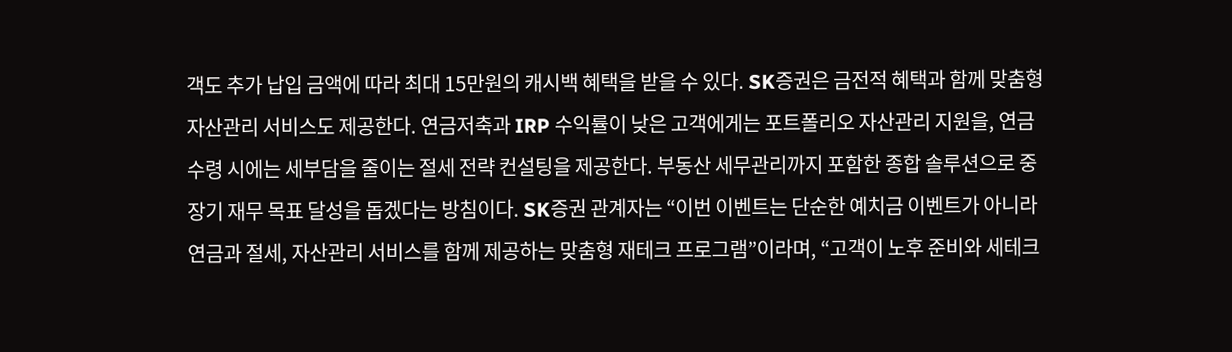객도 추가 납입 금액에 따라 최대 15만원의 캐시백 혜택을 받을 수 있다. SK증권은 금전적 혜택과 함께 맞춤형 자산관리 서비스도 제공한다. 연금저축과 IRP 수익률이 낮은 고객에게는 포트폴리오 자산관리 지원을, 연금 수령 시에는 세부담을 줄이는 절세 전략 컨설팅을 제공한다. 부동산 세무관리까지 포함한 종합 솔루션으로 중장기 재무 목표 달성을 돕겠다는 방침이다. SK증권 관계자는 “이번 이벤트는 단순한 예치금 이벤트가 아니라 연금과 절세, 자산관리 서비스를 함께 제공하는 맞춤형 재테크 프로그램”이라며, “고객이 노후 준비와 세테크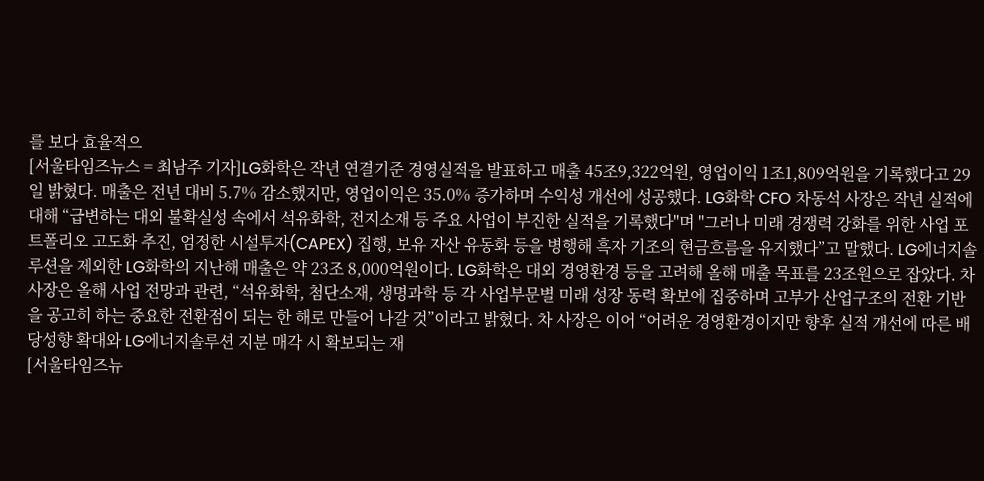를 보다 효율적으
[서울타임즈뉴스 = 최남주 기자]LG화학은 작년 연결기준 경영실적을 발표하고 매출 45조9,322억원, 영업이익 1조1,809억원을 기록했다고 29일 밝혔다. 매출은 전년 대비 5.7% 감소했지만, 영업이익은 35.0% 증가하며 수익성 개선에 성공했다. LG화학 CFO 차동석 사장은 작년 실적에 대해 “급변하는 대외 불확실성 속에서 석유화학, 전지소재 등 주요 사업이 부진한 실적을 기록했다"며 "그러나 미래 경쟁력 강화를 위한 사업 포트폴리오 고도화 추진, 엄정한 시설투자(CAPEX) 집행, 보유 자산 유동화 등을 병행해 흑자 기조의 현금흐름을 유지했다”고 말했다. LG에너지솔루션을 제외한 LG화학의 지난해 매출은 약 23조 8,000억원이다. LG화학은 대외 경영환경 등을 고려해 올해 매출 목표를 23조원으로 잡았다. 차 사장은 올해 사업 전망과 관련, “석유화학, 첨단소재, 생명과학 등 각 사업부문별 미래 성장 동력 확보에 집중하며 고부가 산업구조의 전환 기반을 공고히 하는 중요한 전환점이 되는 한 해로 만들어 나갈 것”이라고 밝혔다. 차 사장은 이어 “어려운 경영환경이지만 향후 실적 개선에 따른 배당성향 확대와 LG에너지솔루션 지분 매각 시 확보되는 재
[서울타임즈뉴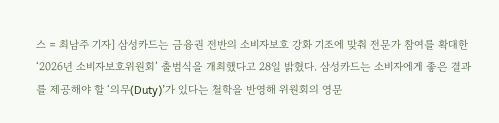스 = 최남주 기자] 삼성카드는 금융권 전반의 소비자보호 강화 기조에 맞춰 전문가 참여를 확대한 ‘2026년 소비자보호위원회’ 출범식을 개최했다고 28일 밝혔다. 삼성카드는 소비자에게 좋은 결과를 제공해야 할 ‘의무(Duty)’가 있다는 철학을 반영해 위원회의 영문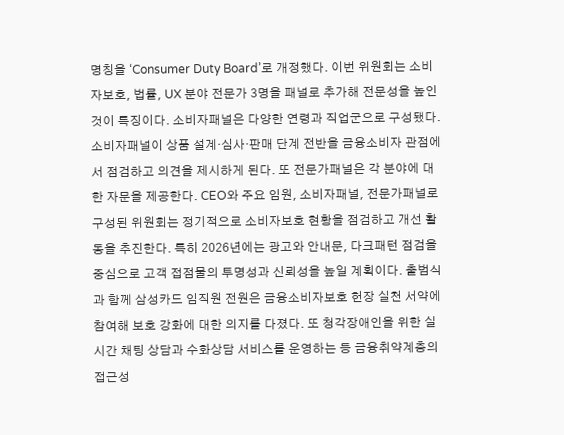명칭을 ‘Consumer Duty Board’로 개정했다. 이번 위원회는 소비자보호, 법률, UX 분야 전문가 3명을 패널로 추가해 전문성을 높인 것이 특징이다. 소비자패널은 다양한 연령과 직업군으로 구성됐다. 소비자패널이 상품 설계·심사·판매 단계 전반을 금융소비자 관점에서 점검하고 의견을 제시하게 된다. 또 전문가패널은 각 분야에 대한 자문을 제공한다. CEO와 주요 임원, 소비자패널, 전문가패널로 구성된 위원회는 정기적으로 소비자보호 현황을 점검하고 개선 활동을 추진한다. 특히 2026년에는 광고와 안내문, 다크패턴 점검을 중심으로 고객 접점물의 투명성과 신뢰성을 높일 계획이다. 출범식과 함께 삼성카드 임직원 전원은 금융소비자보호 헌장 실천 서약에 참여해 보호 강화에 대한 의지를 다졌다. 또 청각장애인을 위한 실시간 채팅 상담과 수화상담 서비스를 운영하는 등 금융취약계층의 접근성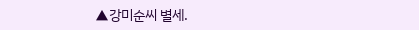▲강미순씨 별세.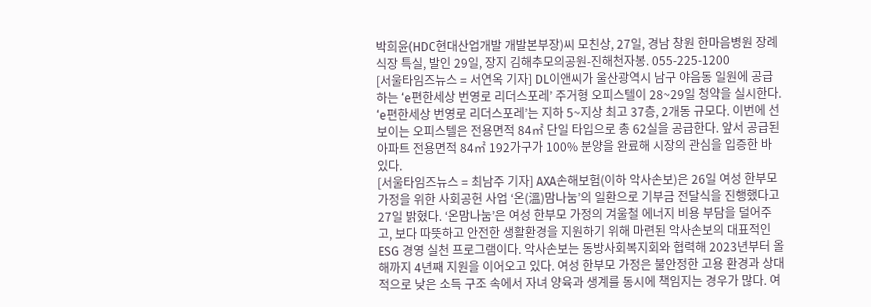박희윤(HDC현대산업개발 개발본부장)씨 모친상, 27일, 경남 창원 한마음병원 장례식장 특실, 발인 29일, 장지 김해추모의공원-진해천자봉. 055-225-1200
[서울타임즈뉴스 = 서연옥 기자] DL이앤씨가 울산광역시 남구 야음동 일원에 공급하는 ‘e편한세상 번영로 리더스포레’ 주거형 오피스텔이 28~29일 청약을 실시한다. ‘e편한세상 번영로 리더스포레’는 지하 5~지상 최고 37층, 2개동 규모다. 이번에 선보이는 오피스텔은 전용면적 84㎡ 단일 타입으로 총 62실을 공급한다. 앞서 공급된 아파트 전용면적 84㎡ 192가구가 100% 분양을 완료해 시장의 관심을 입증한 바 있다.
[서울타임즈뉴스 = 최남주 기자] AXA손해보험(이하 악사손보)은 26일 여성 한부모 가정을 위한 사회공헌 사업 ‘온(溫)맘나눔’의 일환으로 기부금 전달식을 진행했다고 27일 밝혔다. ‘온맘나눔’은 여성 한부모 가정의 겨울철 에너지 비용 부담을 덜어주고, 보다 따뜻하고 안전한 생활환경을 지원하기 위해 마련된 악사손보의 대표적인 ESG 경영 실천 프로그램이다. 악사손보는 동방사회복지회와 협력해 2023년부터 올해까지 4년째 지원을 이어오고 있다. 여성 한부모 가정은 불안정한 고용 환경과 상대적으로 낮은 소득 구조 속에서 자녀 양육과 생계를 동시에 책임지는 경우가 많다. 여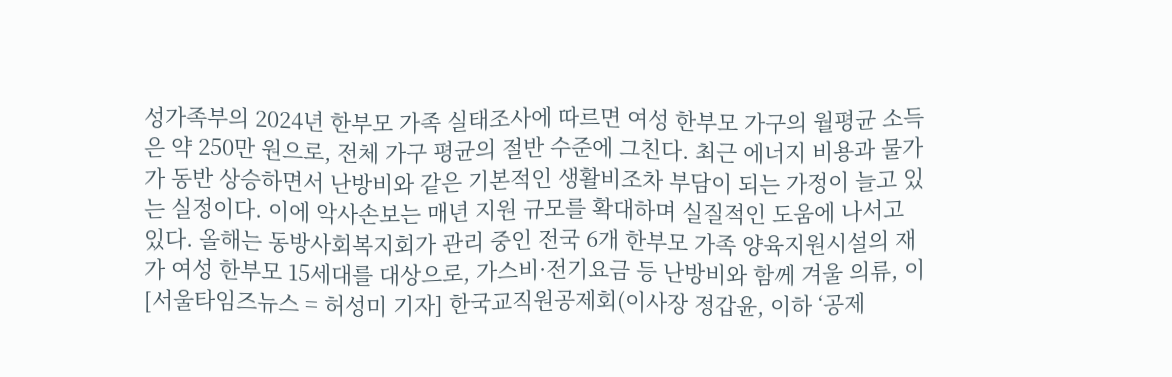성가족부의 2024년 한부모 가족 실태조사에 따르면 여성 한부모 가구의 월평균 소득은 약 250만 원으로, 전체 가구 평균의 절반 수준에 그친다. 최근 에너지 비용과 물가가 동반 상승하면서 난방비와 같은 기본적인 생활비조차 부담이 되는 가정이 늘고 있는 실정이다. 이에 악사손보는 매년 지원 규모를 확대하며 실질적인 도움에 나서고 있다. 올해는 동방사회복지회가 관리 중인 전국 6개 한부모 가족 양육지원시설의 재가 여성 한부모 15세대를 대상으로, 가스비·전기요금 등 난방비와 함께 겨울 의류, 이
[서울타임즈뉴스 = 허성미 기자] 한국교직원공제회(이사장 정갑윤, 이하 ‘공제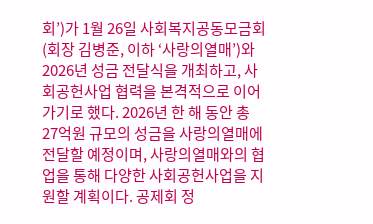회’)가 1월 26일 사회복지공동모금회(회장 김병준, 이하 ‘사랑의열매’)와 2026년 성금 전달식을 개최하고, 사회공헌사업 협력을 본격적으로 이어가기로 했다. 2026년 한 해 동안 총 27억원 규모의 성금을 사랑의열매에 전달할 예정이며, 사랑의열매와의 협업을 통해 다양한 사회공헌사업을 지원할 계획이다. 공제회 정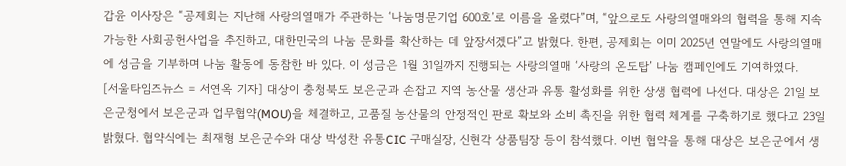갑윤 이사장은 “공제회는 지난해 사랑의열매가 주관하는 ‘나눔명문기업 600호’로 이름을 올렸다”며, “앞으로도 사랑의열매와의 협력을 통해 지속 가능한 사회공헌사업을 추진하고, 대한민국의 나눔 문화를 확산하는 데 앞장서겠다”고 밝혔다. 한편, 공제회는 이미 2025년 연말에도 사랑의열매에 성금을 기부하며 나눔 활동에 동참한 바 있다. 이 성금은 1월 31일까지 진행되는 사랑의열매 ‘사랑의 온도탑’ 나눔 캠페인에도 기여하였다.
[서울타임즈뉴스 = 서연옥 기자] 대상이 충청북도 보은군과 손잡고 지역 농산물 생산과 유통 활성화를 위한 상생 협력에 나선다. 대상은 21일 보은군청에서 보은군과 업무협약(MOU)을 체결하고, 고품질 농산물의 안정적인 판로 확보와 소비 촉진을 위한 협력 체계를 구축하기로 했다고 23일 밝혔다. 협약식에는 최재형 보은군수와 대상 박성찬 유통CIC 구매실장, 신현각 상품팀장 등이 참석했다. 이번 협약을 통해 대상은 보은군에서 생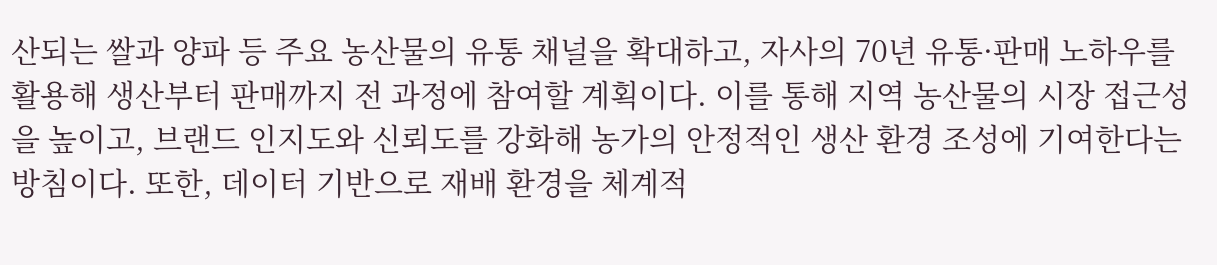산되는 쌀과 양파 등 주요 농산물의 유통 채널을 확대하고, 자사의 70년 유통·판매 노하우를 활용해 생산부터 판매까지 전 과정에 참여할 계획이다. 이를 통해 지역 농산물의 시장 접근성을 높이고, 브랜드 인지도와 신뢰도를 강화해 농가의 안정적인 생산 환경 조성에 기여한다는 방침이다. 또한, 데이터 기반으로 재배 환경을 체계적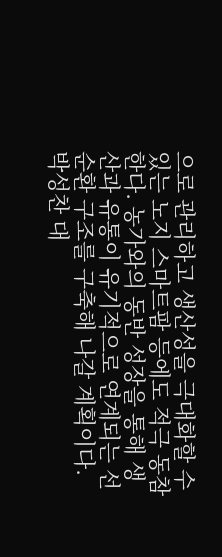으로 관리하고 생산성을 극대화할 수 있는 노지 스마트팜 등에도 적극 동참한다. 농가와의 동반 성장을 통해 생산과 유통이 유기적으로 연계되는 선순환 구조를 구축해 나갈 계획이다. 박성찬 대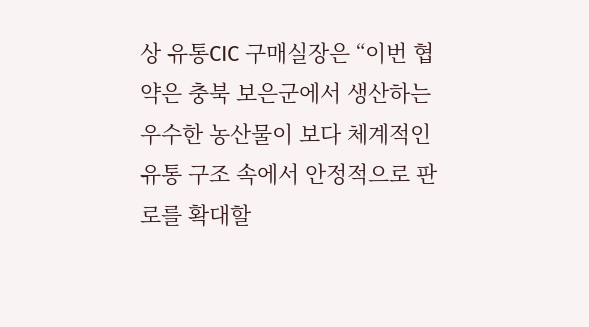상 유통CIC 구매실장은 “이번 협약은 충북 보은군에서 생산하는 우수한 농산물이 보다 체계적인 유통 구조 속에서 안정적으로 판로를 확대할